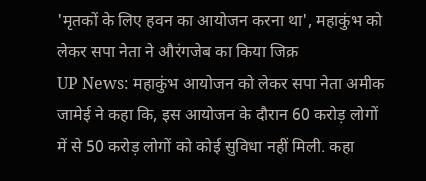'मृतकों के लिए हवन का आयोजन करना था', महाकुंभ को लेकर सपा नेता ने औरंगजेब का किया जिक्र
UP News: महाकुंभ आयोजन को लेकर सपा नेता अमीक जामेई ने कहा कि, इस आयोजन के दौरान 60 करोड़ लोगों में से 50 करोड़ लोगों को कोई सुविधा नहीं मिली. कहा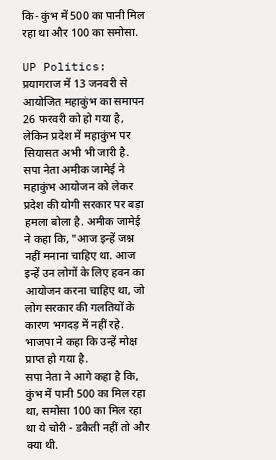कि- कुंभ में 500 का पानी मिल रहा था और 100 का समोसा.

UP Politics: प्रयागराज में 13 जनवरी से आयोजित महाकुंभ का समापन 26 फरवरी को हो गया है, लेकिन प्रदेश में महाकुंभ पर सियासत अभी भी जारी है. सपा नेता अमीक जामेई ने महाकुंभ आयोजन को लेकर प्रदेश की योगी सरकार पर बड़ा हमला बोला है. अमीक जामेई ने कहा कि, "आज इन्हें जश्न नहीं मनाना चाहिए था. आज इन्हें उन लोगों के लिए हवन का आयोजन करना चाहिए था, जो लोग सरकार की गलतियों के कारण भगदड़ में नहीं रहे. भाजपा ने कहा कि उन्हें मोक्ष प्राप्त हो गया है.
सपा नेता ने आगे कहा है कि, कुंभ में पानी 500 का मिल रहा था, समोसा 100 का मिल रहा था ये चोरी - डकैती नहीं तो और क्या थी.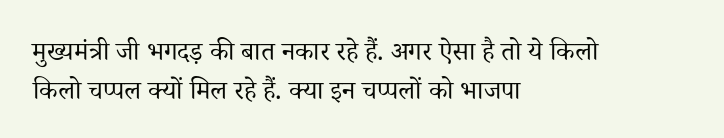मुख्यमंत्री जी भगदड़ की बात नकार रहे हैं. अगर ऐसा है तो ये किलो किलो चप्पल क्यों मिल रहे हैं. क्या इन चप्पलों को भाजपा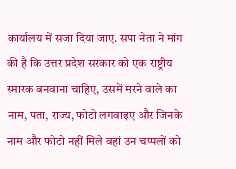कार्यालय में सजा दिया जाए. सपा नेता ने मांग की है कि उत्तर प्रदेश सरकार को एक राष्ट्रीय स्मारक बनवाना चाहिए, उसमें मरने वाले का नाम, पता, राज्य, फोटो लगवाइए और जिनके नाम और फोटो नहीं मिले वहां उन चप्पलों को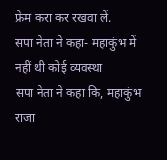फ्रेम करा कर रखवा लें.
सपा नेता ने कहा- महाकुंभ में नहीं थी कोई व्यवस्था
सपा नेता ने कहा कि, महाकुंभ राजा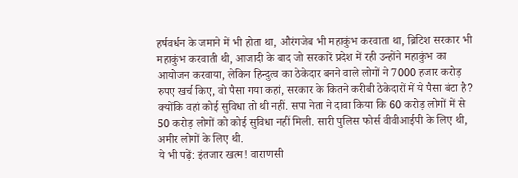हर्षवर्धन के जमाने में भी होता था, औरंगजेब भी महाकुंभ करवाता था, ब्रिटिश सरकार भी महाकुंभ करवाती थी, आजादी के बाद जो सरकारें प्रदेश में रही उन्होंने महाकुंभ का आयोजन करवाया, लेकिन हिन्दुत्व का ठेकेदार बनने वाले लोगों ने 7000 हजार करोड़ रुपए खर्च किए, वो पैसा गया कहां, सरकार के कितने करीबी ठेकेदारों में ये पैसा बंटा है? क्योंकि वहां कोई सुविधा तो थी नहीं. सपा नेता ने दावा किया कि 60 करोड़ लोगों में से 50 करोड़ लोगों को कोई सुविधा नहीं मिली. सारी पुलिस फोर्स वीवीआईपी के लिए थी, अमीर लोगों के लिए थी.
ये भी पढ़ें: इंतजार खत्म! वाराणसी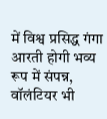में विश्व प्रसिद्ध गंगा आरती होगी भव्य रूप में संपन्न, वॉलंटियर भी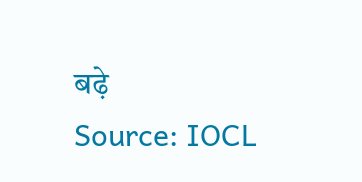बढ़े
Source: IOCL